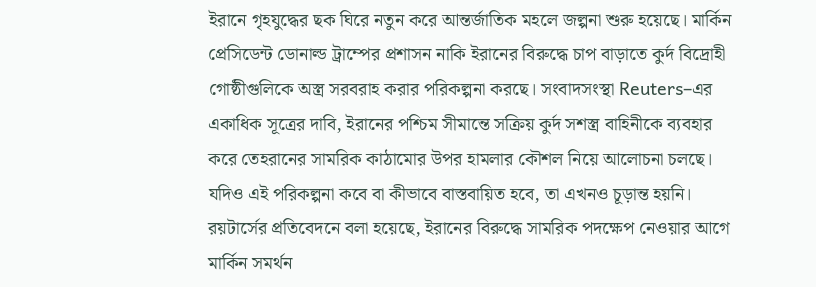ইরানে গৃহযুদ্ধের ছক ঘিরে নতুন করে আন্তর্জাতিক মহলে জল্পনা শুরু হয়েছে। মার্কিন প্রেসিডেন্ট ডোনাল্ড ট্রাম্পের প্রশাসন নাকি ইরানের বিরুদ্ধে চাপ বাড়াতে কুর্দ বিদ্রোহী গোষ্ঠীগুলিকে অস্ত্র সরবরাহ করার পরিকল্পনা করছে। সংবাদসংস্থা Reuters–এর একাধিক সূত্রের দাবি, ইরানের পশ্চিম সীমান্তে সক্রিয় কুর্দ সশস্ত্র বাহিনীকে ব্যবহার করে তেহরানের সামরিক কাঠামোর উপর হামলার কৌশল নিয়ে আলোচনা চলছে। যদিও এই পরিকল্পনা কবে বা কীভাবে বাস্তবায়িত হবে, তা এখনও চূড়ান্ত হয়নি।
রয়টার্সের প্রতিবেদনে বলা হয়েছে, ইরানের বিরুদ্ধে সামরিক পদক্ষেপ নেওয়ার আগে মার্কিন সমর্থন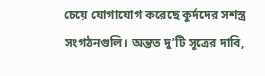চেয়ে যোগাযোগ করেছে কুর্দদের সশস্ত্র সংগঠনগুলি। অন্তত দু’টি সূত্রের দাবি,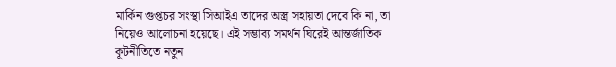মার্কিন গুপ্তচর সংস্থা সিআইএ তাদের অস্ত্র সহায়তা দেবে কি না, তা নিয়েও আলোচনা হয়েছে। এই সম্ভাব্য সমর্থন ঘিরেই আন্তর্জাতিক কূটনীতিতে নতুন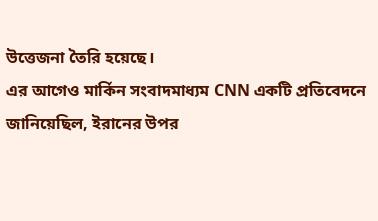উত্তেজনা তৈরি হয়েছে।
এর আগেও মার্কিন সংবাদমাধ্যম CNN একটি প্রতিবেদনে জানিয়েছিল, ইরানের উপর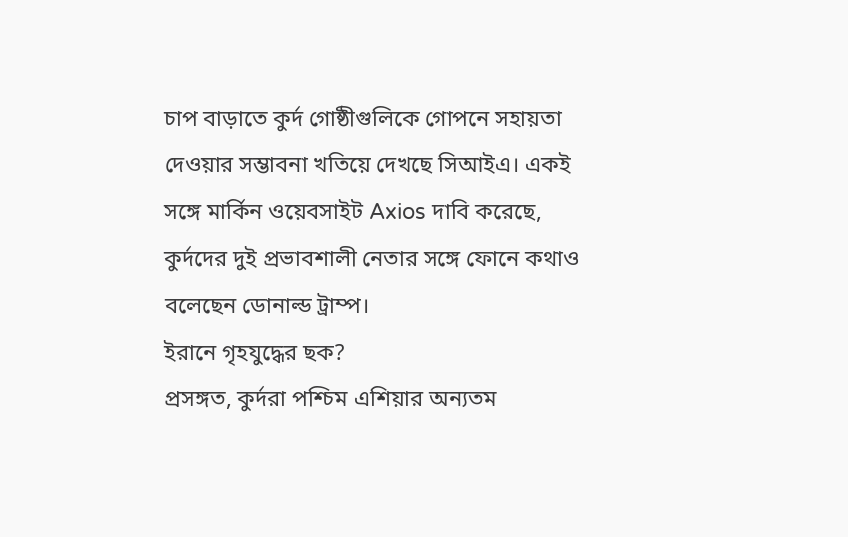চাপ বাড়াতে কুর্দ গোষ্ঠীগুলিকে গোপনে সহায়তা দেওয়ার সম্ভাবনা খতিয়ে দেখছে সিআইএ। একই সঙ্গে মার্কিন ওয়েবসাইট Axios দাবি করেছে, কুর্দদের দুই প্রভাবশালী নেতার সঙ্গে ফোনে কথাও বলেছেন ডোনাল্ড ট্রাম্প।
ইরানে গৃহযুদ্ধের ছক?
প্রসঙ্গত, কুর্দরা পশ্চিম এশিয়ার অন্যতম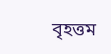বৃহত্তম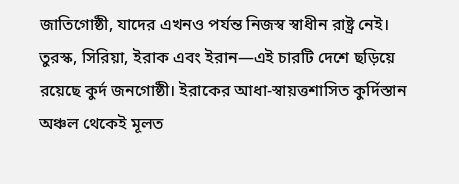জাতিগোষ্ঠী, যাদের এখনও পর্যন্ত নিজস্ব স্বাধীন রাষ্ট্র নেই। তুরস্ক, সিরিয়া, ইরাক এবং ইরান—এই চারটি দেশে ছড়িয়ে রয়েছে কুর্দ জনগোষ্ঠী। ইরাকের আধা-স্বায়ত্তশাসিত কুর্দিস্তান অঞ্চল থেকেই মূলত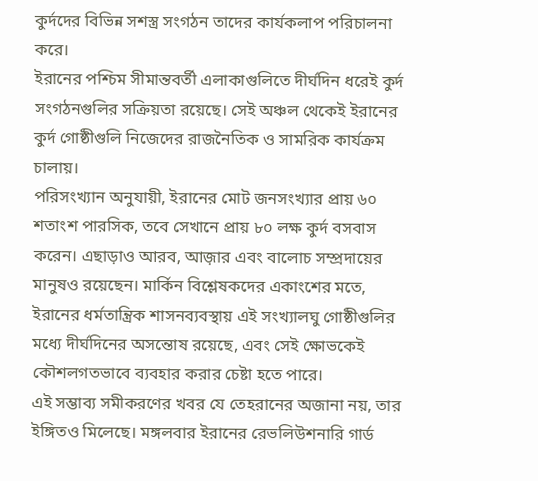কুর্দদের বিভিন্ন সশস্ত্র সংগঠন তাদের কার্যকলাপ পরিচালনা করে।
ইরানের পশ্চিম সীমান্তবর্তী এলাকাগুলিতে দীর্ঘদিন ধরেই কুর্দ সংগঠনগুলির সক্রিয়তা রয়েছে। সেই অঞ্চল থেকেই ইরানের কুর্দ গোষ্ঠীগুলি নিজেদের রাজনৈতিক ও সামরিক কার্যক্রম চালায়।
পরিসংখ্যান অনুযায়ী, ইরানের মোট জনসংখ্যার প্রায় ৬০ শতাংশ পারসিক, তবে সেখানে প্রায় ৮০ লক্ষ কুর্দ বসবাস করেন। এছাড়াও আরব, আজ়ার এবং বালোচ সম্প্রদায়ের মানুষও রয়েছেন। মার্কিন বিশ্লেষকদের একাংশের মতে, ইরানের ধর্মতান্ত্রিক শাসনব্যবস্থায় এই সংখ্যালঘু গোষ্ঠীগুলির মধ্যে দীর্ঘদিনের অসন্তোষ রয়েছে, এবং সেই ক্ষোভকেই কৌশলগতভাবে ব্যবহার করার চেষ্টা হতে পারে।
এই সম্ভাব্য সমীকরণের খবর যে তেহরানের অজানা নয়, তার ইঙ্গিতও মিলেছে। মঙ্গলবার ইরানের রেভলিউশনারি গার্ড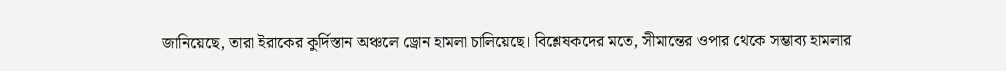জানিয়েছে, তারা ইরাকের কুর্দিস্তান অঞ্চলে ড্রোন হামলা চালিয়েছে। বিশ্লেষকদের মতে, সীমান্তের ওপার থেকে সম্ভাব্য হামলার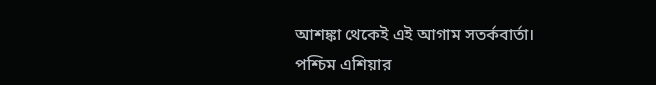আশঙ্কা থেকেই এই আগাম সতর্কবার্তা।
পশ্চিম এশিয়ার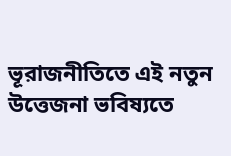ভূরাজনীতিতে এই নতুন উত্তেজনা ভবিষ্যতে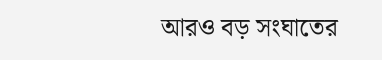আরও বড় সংঘাতের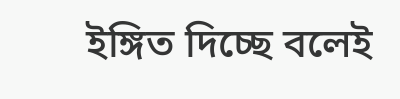ইঙ্গিত দিচ্ছে বলেই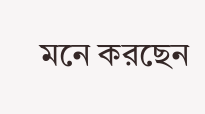মনে করছেন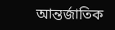আন্তর্জাতিক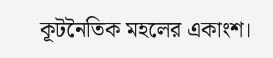কূটনৈতিক মহলের একাংশ।